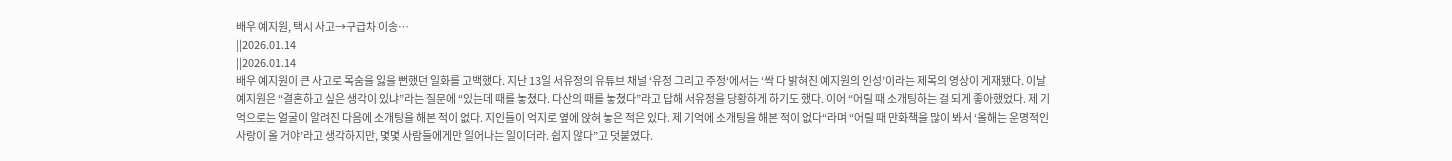배우 예지원, 택시 사고→구급차 이송…
||2026.01.14
||2026.01.14
배우 예지원이 큰 사고로 목숨을 잃을 뻔했던 일화를 고백했다. 지난 13일 서유정의 유튜브 채널 ‘유정 그리고 주정‘에서는 ‘싹 다 밝혀진 예지원의 인성’이라는 제목의 영상이 게재됐다. 이날 예지원은 “결혼하고 싶은 생각이 있냐”라는 질문에 “있는데 때를 놓쳤다. 다산의 때를 놓쳤다”라고 답해 서유정을 당황하게 하기도 했다. 이어 “어릴 때 소개팅하는 걸 되게 좋아했었다. 제 기억으로는 얼굴이 알려진 다음에 소개팅을 해본 적이 없다. 지인들이 억지로 옆에 앉혀 놓은 적은 있다. 제 기억에 소개팅을 해본 적이 없다“라며 “어릴 때 만화책을 많이 봐서 ‘올해는 운명적인 사랑이 올 거야’라고 생각하지만, 몇몇 사람들에게만 일어나는 일이더라. 쉽지 않다”고 덧붙였다.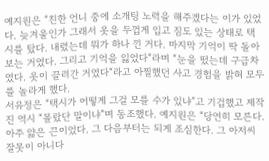예지원은 “친한 언니 중에 소개팅 노력을 해주겠다는 이가 있었다. 늦겨울인가 그래서 옷을 두껍게 입고 짐도 있는 상태로 택시를 탔다. 내렸는데 뭐가 하나 낀 거다. 마지막 기억이 딱 돌아보는 거였다. 그리고 기억을 잃었다“라며 “눈을 떴는데 구급차였다. 옷이 끌려간 거였다“라고 아찔했던 사고 경험을 밝혀 모두를 놀라게 했다.
서유정은 “택시가 어떻게 그걸 모를 수가 있냐”고 기겁했고 제작진 역시 “몰랐단 말이냐”며 동조했다. 예지원은 “당연히 모른다. 아주 얇은 끈이었다. 그 다음부터는 되게 조심한다. 그 아저씨 잘못이 아니다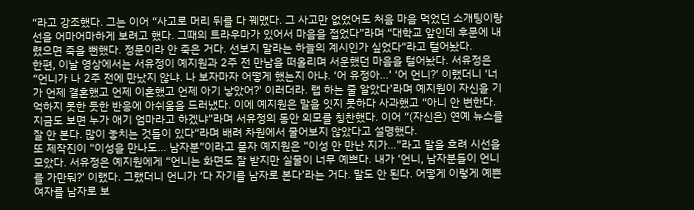“라고 강조했다. 그는 이어 “사고로 머리 뒤를 다 꿰맸다. 그 사고만 없었어도 처음 마음 먹었던 소개팅이랑 선을 어마어마하게 보려고 했다. 그때의 트라우마가 있어서 마음을 접었다”라며 “대학교 앞인데 후문에 내렸으면 죽을 뻔했다. 정문이라 안 죽은 거다. 선보지 말라는 하늘의 계시인가 싶었다“라고 털어놨다.
한편, 이날 영상에서는 서유정이 예지원과 2주 전 만남을 떠올리며 서운했던 마음을 털어놨다. 서유정은 “언니가 나 2주 전에 만났지 않냐. 나 보자마자 어떻게 했는지 아냐. ‘어 유정아…’ ‘어 언니?’ 이랬더니 ‘너가 언제 결혼했고 언제 이혼했고 언제 아기 낳았어?’ 이러더라. 랩 하는 줄 알았다’라며 예지원이 자신을 기억하지 못한 듯한 반응에 아쉬움을 드러냈다. 이에 예지원은 말을 잇지 못하다 사과했고 “아니 안 변한다. 지금도 보면 누가 애기 엄마라고 하겠냐”라며 서유정의 동안 외모를 칭찬했다. 이어 “(자신은) 연예 뉴스를 잘 안 본다. 많이 놓치는 것들이 있다“라며 배려 차원에서 물어보지 않았다고 설명했다.
또 제작진이 “이성을 만나도… 남자분”이라고 묻자 예지원은 “이성 안 만난 지가…”라고 말을 흐려 시선을 모았다. 서유정은 예지원에게 “언니는 화면도 잘 받지만 실물이 너무 예쁘다. 내가 ‘언니, 남자분들이 언니를 가만둬?’ 이랬다. 그랬더니 언니가 ‘다 자기를 남자로 본다’라는 거다. 말도 안 된다. 어떻게 이렇게 예쁜 여자를 남자로 보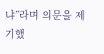냐”라며 의문을 제기했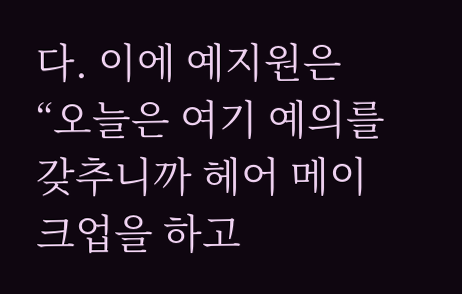다. 이에 예지원은 “오늘은 여기 예의를 갖추니까 헤어 메이크업을 하고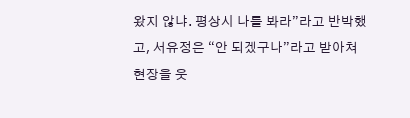왔지 않냐. 평상시 나를 봐라”라고 반박했고, 서유정은 “안 되겠구나”라고 받아쳐 현장을 웃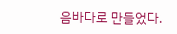음바다로 만들었다.